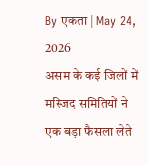By एकता | May 24, 2026
असम के कई जिलों में मस्जिद समितियों ने एक बड़ा फैसला लेते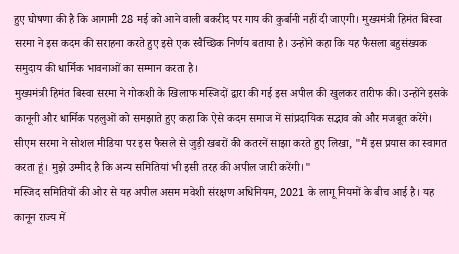हुए घोषणा की है कि आगामी 28 मई को आने वाली बकरीद पर गाय की कुर्बानी नहीं दी जाएगी। मुख्यमंत्री हिमंत बिस्वा सरमा ने इस कदम की सराहना करते हुए इसे एक स्वैच्छिक निर्णय बताया है। उन्होंने कहा कि यह फैसला बहुसंख्यक समुदाय की धार्मिक भावनाओं का सम्मान करता है।
मुख्यमंत्री हिमंत बिस्वा सरमा ने गोकशी के खिलाफ मस्जिदों द्वारा की गई इस अपील की खुलकर तारीफ की। उन्होंने इसके कानूनी और धार्मिक पहलुओं को समझाते हुए कहा कि ऐसे कदम समाज में सांप्रदायिक सद्भाव को और मजबूत करेंगे। सीएम सरमा ने सोशल मीडिया पर इस फैसले से जुड़ी खबरों की कतरनें साझा करते हुए लिखा, "मैं इस प्रयास का स्वागत करता हूं। मुझे उम्मीद है कि अन्य समितियां भी इसी तरह की अपील जारी करेंगी।"
मस्जिद समितियों की ओर से यह अपील असम मवेशी संरक्षण अधिनियम, 2021 के लागू नियमों के बीच आई है। यह कानून राज्य में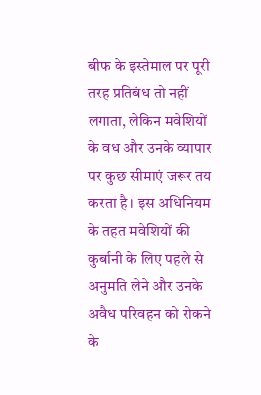बीफ के इस्तेमाल पर पूरी तरह प्रतिबंध तो नहीं लगाता, लेकिन मवेशियों के वध और उनके व्यापार पर कुछ सीमाएं जरूर तय करता है। इस अधिनियम के तहत मवेशियों की कुर्बानी के लिए पहले से अनुमति लेने और उनके अवैध परिवहन को रोकने के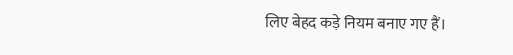लिए बेहद कड़े नियम बनाए गए हैं।